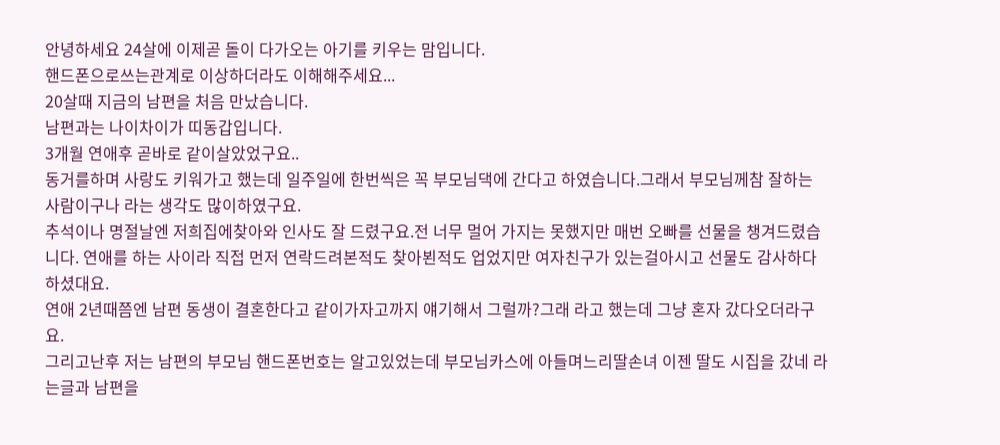안녕하세요 24살에 이제곧 돌이 다가오는 아기를 키우는 맘입니다.
핸드폰으로쓰는관계로 이상하더라도 이해해주세요...
20살때 지금의 남편을 처음 만났습니다.
남편과는 나이차이가 띠동갑입니다.
3개월 연애후 곧바로 같이살았었구요..
동거를하며 사랑도 키워가고 했는데 일주일에 한번씩은 꼭 부모님댁에 간다고 하였습니다.그래서 부모님께참 잘하는 사람이구나 라는 생각도 많이하였구요.
추석이나 명절날엔 저희집에찾아와 인사도 잘 드렸구요.전 너무 멀어 가지는 못했지만 매번 오빠를 선물을 챙겨드렸습니다. 연애를 하는 사이라 직접 먼저 연락드려본적도 찾아뵌적도 업었지만 여자친구가 있는걸아시고 선물도 감사하다 하셨대요.
연애 2년때쯤엔 남편 동생이 결혼한다고 같이가자고까지 얘기해서 그럴까?그래 라고 했는데 그냥 혼자 갔다오더라구요.
그리고난후 저는 남편의 부모님 핸드폰번호는 알고있었는데 부모님카스에 아들며느리딸손녀 이젠 딸도 시집을 갔네 라는글과 남편을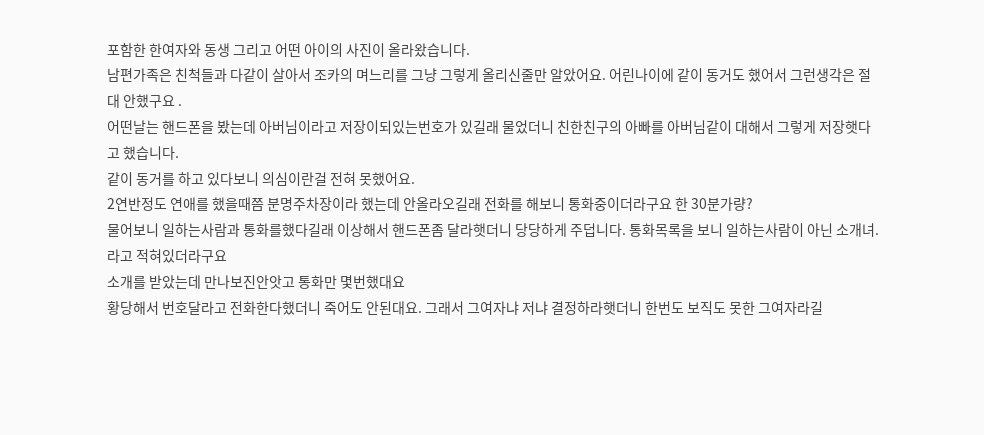포함한 한여자와 동생 그리고 어떤 아이의 사진이 올라왔습니다.
남편가족은 친척들과 다같이 살아서 조카의 며느리를 그냥 그렇게 올리신줄만 알았어요. 어린나이에 같이 동거도 했어서 그런생각은 절대 안했구요 .
어떤날는 핸드폰을 봤는데 아버님이라고 저장이되있는번호가 있길래 물었더니 친한친구의 아빠를 아버님같이 대해서 그렇게 저장햇다고 했습니다.
같이 동거를 하고 있다보니 의심이란걸 전혀 못했어요.
2연반정도 연애를 했을때쯤 분명주차장이라 했는데 안올라오길래 전화를 해보니 통화중이더라구요 한 30분가량?
물어보니 일하는사람과 통화를했다길래 이상해서 핸드폰좀 달라햇더니 당당하게 주덥니다. 통화목록을 보니 일하는사람이 아닌 소개녀. 라고 적혀있더라구요
소개를 받았는데 만나보진안앗고 통화만 몇번했대요
황당해서 번호달라고 전화한다했더니 죽어도 안된대요. 그래서 그여자냐 저냐 결정하라햇더니 한번도 보직도 못한 그여자라길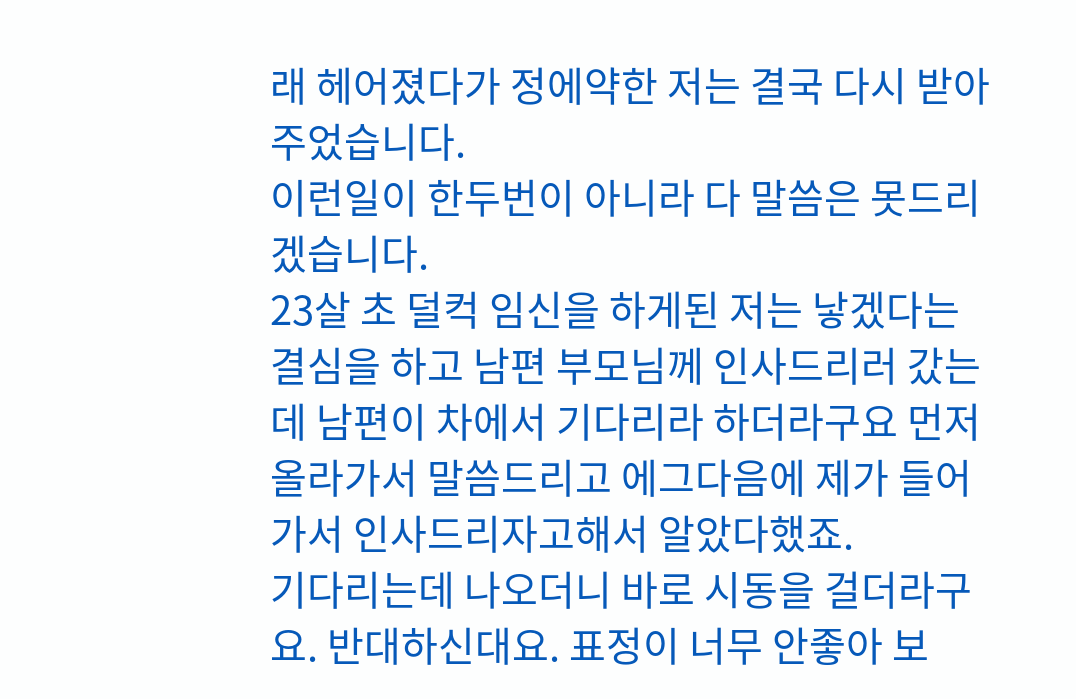래 헤어졌다가 정에약한 저는 결국 다시 받아주었습니다.
이런일이 한두번이 아니라 다 말씀은 못드리겠습니다.
23살 초 덜컥 임신을 하게된 저는 낳겠다는 결심을 하고 남편 부모님께 인사드리러 갔는데 남편이 차에서 기다리라 하더라구요 먼저 올라가서 말씀드리고 에그다음에 제가 들어가서 인사드리자고해서 알았다했죠.
기다리는데 나오더니 바로 시동을 걸더라구요. 반대하신대요. 표정이 너무 안좋아 보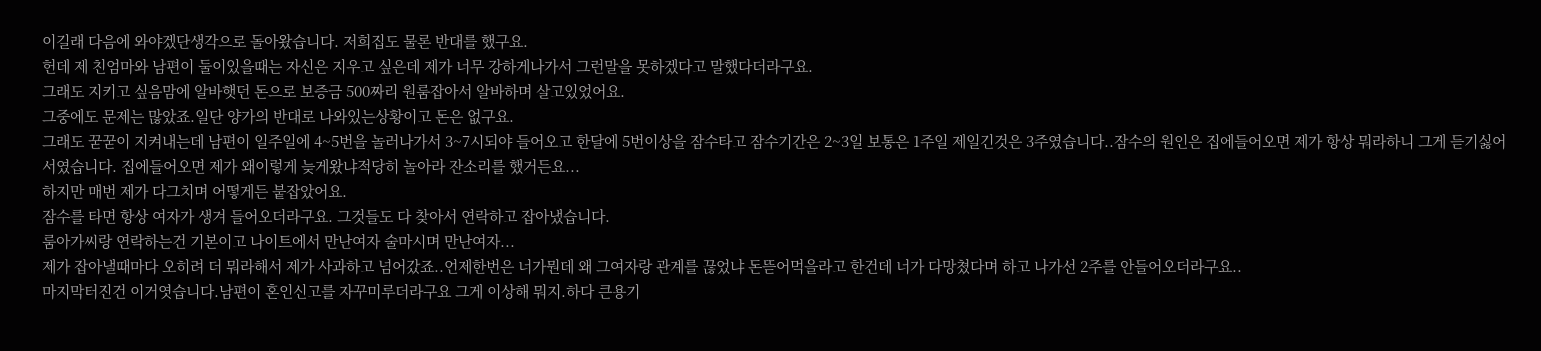이길래 다음에 와야겠단생각으로 돌아왔습니다. 저희집도 물론 반대를 했구요.
헌데 제 친엄마와 남편이 둘이있을때는 자신은 지우고 싶은데 제가 너무 강하게나가서 그런말을 못하겠다고 말했다더라구요.
그래도 지키고 싶음맘에 알바햇던 돈으로 보증금 500짜리 원룸잡아서 알바하며 살고있었어요.
그중에도 문제는 많았죠.일단 양가의 반대로 나와있는상황이고 돈은 없구요.
그래도 꾿꾿이 지켜내는데 남편이 일주일에 4~5번을 놀러나가서 3~7시되야 들어오고 한달에 5번이상을 잠수타고 잠수기간은 2~3일 보통은 1주일 제일긴것은 3주였습니다..잠수의 원인은 집에들어오면 제가 항상 뭐라하니 그게 듣기싫어서였습니다. 집에들어오면 제가 왜이렇게 늦게왔냐적당히 놀아라 잔소리를 했거든요...
하지만 매번 제가 다그치며 어떻게든 붙잡았어요.
잠수를 타면 항상 여자가 생겨 들어오더라구요. 그것들도 다 찾아서 연락하고 잡아냈습니다.
룸아가씨랑 연락하는건 기본이고 나이트에서 만난여자 술마시며 만난여자...
제가 잡아낼때마다 오히려 더 뭐라해서 제가 사과하고 넘어갔죠..언제한번은 너가뭔데 왜 그여자랑 관계를 끊었냐 돈뜯어먹을라고 한건데 너가 다망쳤다며 하고 나가선 2주를 안들어오더라구요..
마지막터진건 이거엿습니다.남편이 혼인신고를 자꾸미루더라구요 그게 이상해 뭐지.하다 큰용기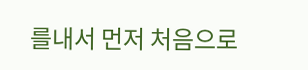를내서 먼저 처음으로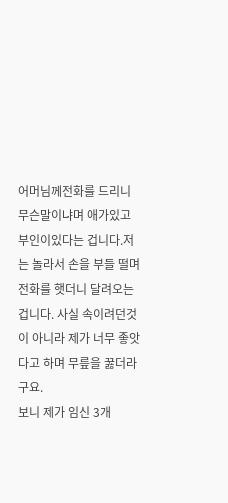어머님께전화를 드리니 무슨말이냐며 애가있고 부인이있다는 겁니다.저는 놀라서 손을 부들 떨며 전화를 햇더니 달려오는 겁니다. 사실 속이려던것이 아니라 제가 너무 좋앗다고 하며 무릎을 꿇더라구요.
보니 제가 임신 3개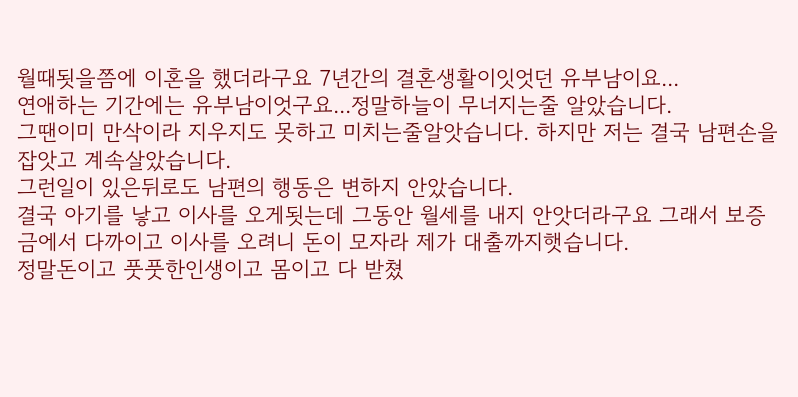월때됫을쯤에 이혼을 했더라구요 7년간의 결혼생활이잇엇던 유부남이요...
연애하는 기간에는 유부남이엇구요...정말하늘이 무너지는줄 알았습니다.
그땐이미 만삭이라 지우지도 못하고 미치는줄알앗습니다. 하지만 저는 결국 남편손을 잡앗고 계속살았습니다.
그런일이 있은뒤로도 남편의 행동은 변하지 안았습니다.
결국 아기를 낳고 이사를 오게됫는데 그동안 월세를 내지 안앗더라구요 그래서 보증금에서 다까이고 이사를 오려니 돈이 모자라 제가 대출까지햇습니다.
정말돈이고 풋풋한인생이고 몸이고 다 받쳤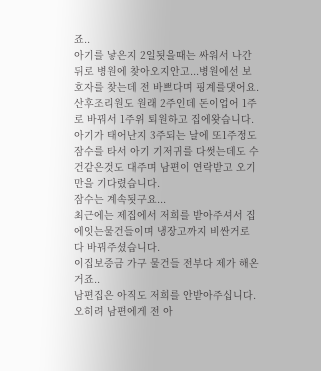죠..
아기를 낳은지 2일됫을때는 싸워서 나간뒤로 병원에 찾아오지안고...병원에선 보호자를 찾는데 전 바쁘다며 핑계를댓어요.
산후조리원도 원래 2주인데 돈이업어 1주로 바꿔서 1주위 퇴원하고 집에왓습니다.
아기가 태어난지 3주되는 날에 또1주정도 잠수를 타서 아기 기저귀를 다썻는데도 수건같은것도 대주며 남편이 연락받고 오기만을 기다렸습니다.
잠수는 계속됫구요...
최근에는 제집에서 저희를 받아주셔서 집에잇는물건들이며 냉장고까지 비싼거로 다 바꿔주셨습니다.
이집보증금 가구 물건들 전부다 제가 해온거죠..
남편집은 아직도 저희를 안받아주십니다. 오히려 남편에게 전 아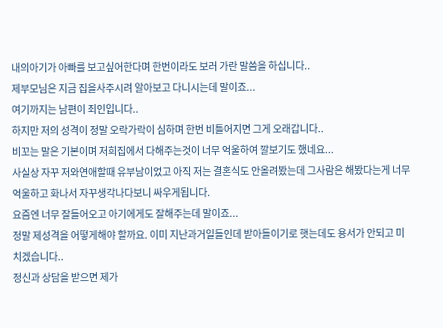내의아기가 아빠를 보고싶어한다며 한번이라도 보러 가란 말씀을 하십니다..
제부모님은 지금 집을사주시려 알아보고 다니시는데 말이죠...
여기까지는 남편이 죄인입니다..
하지만 저의 성격이 정말 오락가락이 심하며 한번 비틀어지면 그게 오래갑니다..
비꼬는 말은 기본이며 저희집에서 다해주는것이 너무 억울하여 깔보기도 했네요...
사실상 자꾸 저와연애할때 유부남이었고 아직 저는 결혼식도 안올려봤는데 그사람은 해봤다는게 너무 억울하고 화나서 자꾸생각나다보니 싸우게됩니다.
요즘엔 너무 잘들어오고 아기에게도 잘해주는데 말이죠...
정말 제성격을 어떻게해야 할까요. 이미 지난과거일들인데 받아들이기로 햇는데도 용서가 안되고 미치겠습니다..
정신과 상담을 받으면 제가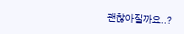괜찮아질까요..?